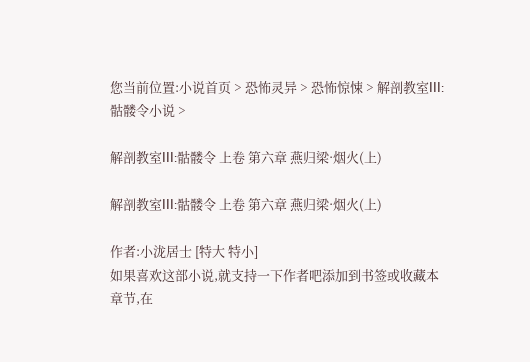您当前位置:小说首页 > 恐怖灵异 > 恐怖惊悚 > 解剖教室III:骷髅令小说 >

解剖教室III:骷髅令 上卷 第六章 燕归梁·烟火(上)

解剖教室III:骷髅令 上卷 第六章 燕归梁·烟火(上)

作者:小泷居士 [特大 特小]
如果喜欢这部小说,就支持一下作者吧添加到书签或收藏本章节,在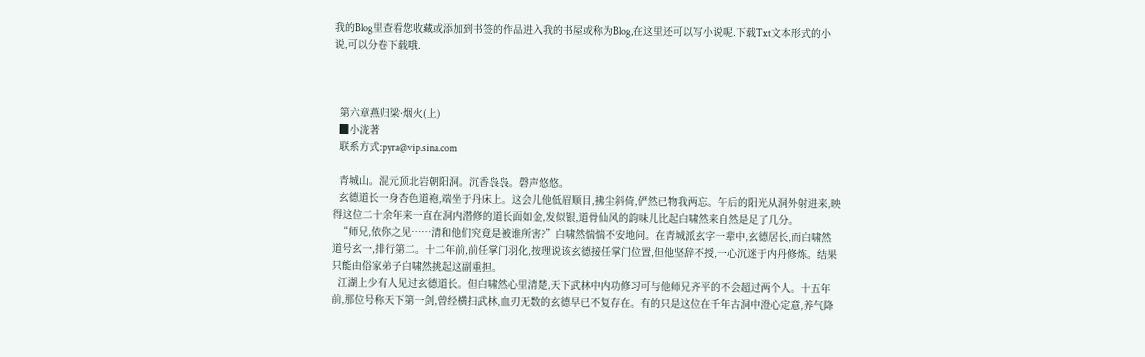我的Blog里查看您收藏或添加到书签的作品进入我的书屋或称为Blog,在这里还可以写小说呢.下载Txt文本形式的小说,可以分卷下载哦.



  第六章燕归梁·烟火(上)
  ▉小泷著
  联系方式:pyra@vip.sina.com

  青城山。混元顶北岩朝阳洞。沉香袅袅。磬声悠悠。
  玄德道长一身杏色道袍,端坐于丹床上。这会儿他低眉顺目,拂尘斜倚,俨然已物我两忘。午后的阳光从洞外射进来,映得这位二十余年来一直在洞内潜修的道长面如金,发似银,道骨仙风的韵味儿比起白啸然来自然是足了几分。
  “师兄,依你之见……清和他们究竟是被谁所害?”白啸然惴惴不安地问。在青城派玄字一辈中,玄德居长,而白啸然道号玄一,排行第二。十二年前,前任掌门羽化,按理说该玄德接任掌门位置,但他坚辞不授,一心沉迷于内丹修炼。结果只能由俗家弟子白啸然挑起这副重担。
  江湖上少有人见过玄德道长。但白啸然心里清楚,天下武林中内功修习可与他师兄齐平的不会超过两个人。十五年前,那位号称天下第一剑,曾经横扫武林,血刃无数的玄德早已不复存在。有的只是这位在千年古洞中澄心定意,养气降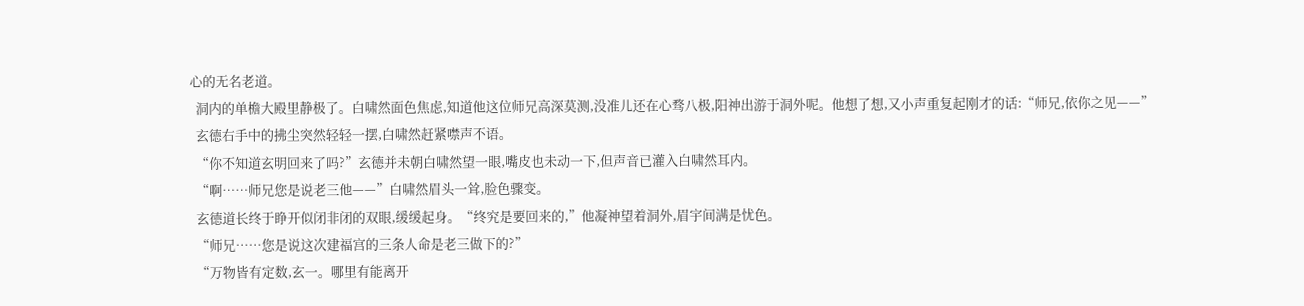心的无名老道。
  洞内的单檐大殿里静极了。白啸然面色焦虑,知道他这位师兄高深莫测,没准儿还在心骛八极,阳神出游于洞外呢。他想了想,又小声重复起刚才的话:“师兄,依你之见——”
  玄德右手中的拂尘突然轻轻一摆,白啸然赶紧噤声不语。
  “你不知道玄明回来了吗?”玄德并未朝白啸然望一眼,嘴皮也未动一下,但声音已灌入白啸然耳内。
  “啊……师兄您是说老三他——”白啸然眉头一耸,脸色骤变。
  玄德道长终于睁开似闭非闭的双眼,缓缓起身。“终究是要回来的,”他凝神望着洞外,眉宇间满是忧色。
  “师兄……您是说这次建福宫的三条人命是老三做下的?”
  “万物皆有定数,玄一。哪里有能离开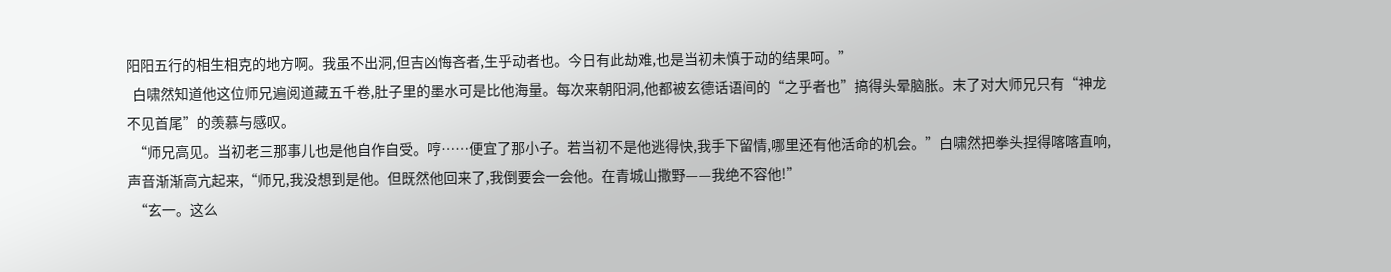阳阳五行的相生相克的地方啊。我虽不出洞,但吉凶悔吝者,生乎动者也。今日有此劫难,也是当初未慎于动的结果呵。”
  白啸然知道他这位师兄遍阅道藏五千卷,肚子里的墨水可是比他海量。每次来朝阳洞,他都被玄德话语间的“之乎者也”搞得头晕脑胀。末了对大师兄只有“神龙不见首尾”的羡慕与感叹。
  “师兄高见。当初老三那事儿也是他自作自受。哼……便宜了那小子。若当初不是他逃得快,我手下留情,哪里还有他活命的机会。”白啸然把拳头捏得喀喀直响,声音渐渐高亢起来,“师兄,我没想到是他。但既然他回来了,我倒要会一会他。在青城山撒野——我绝不容他!”
  “玄一。这么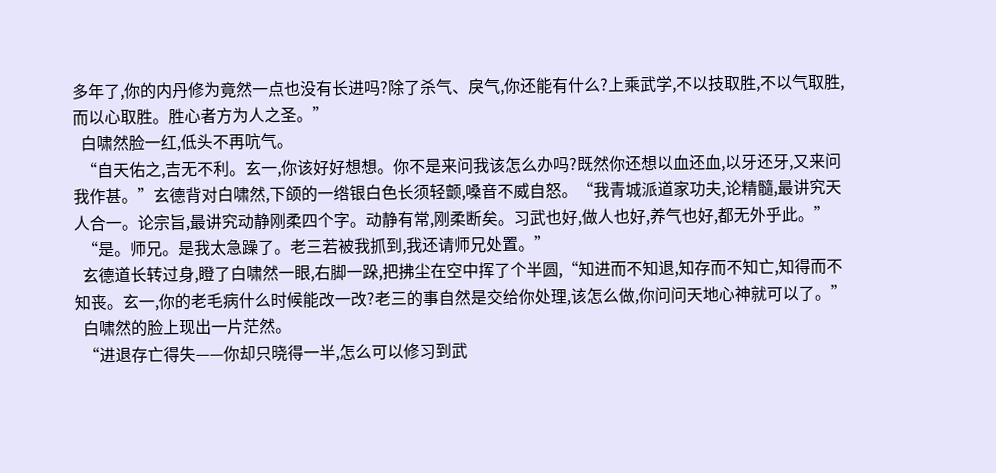多年了,你的内丹修为竟然一点也没有长进吗?除了杀气、戾气,你还能有什么?上乘武学,不以技取胜,不以气取胜,而以心取胜。胜心者方为人之圣。”
  白啸然脸一红,低头不再吭气。
  “自天佑之,吉无不利。玄一,你该好好想想。你不是来问我该怎么办吗?既然你还想以血还血,以牙还牙,又来问我作甚。”玄德背对白啸然,下颌的一绺银白色长须轻颤,嗓音不威自怒。“我青城派道家功夫,论精髓,最讲究天人合一。论宗旨,最讲究动静刚柔四个字。动静有常,刚柔断矣。习武也好,做人也好,养气也好,都无外乎此。”
  “是。师兄。是我太急躁了。老三若被我抓到,我还请师兄处置。”
  玄德道长转过身,瞪了白啸然一眼,右脚一跺,把拂尘在空中挥了个半圆,“知进而不知退,知存而不知亡,知得而不知丧。玄一,你的老毛病什么时候能改一改?老三的事自然是交给你处理,该怎么做,你问问天地心神就可以了。”
  白啸然的脸上现出一片茫然。
  “进退存亡得失——你却只晓得一半,怎么可以修习到武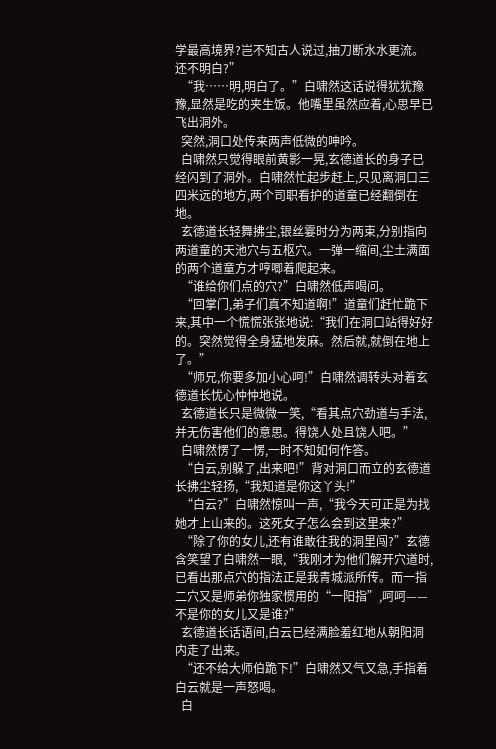学最高境界?岂不知古人说过,抽刀断水水更流。还不明白?”
  “我……明,明白了。”白啸然这话说得犹犹豫豫,显然是吃的夹生饭。他嘴里虽然应着,心思早已飞出洞外。
  突然,洞口处传来两声低微的呻吟。
  白啸然只觉得眼前黄影一晃,玄德道长的身子已经闪到了洞外。白啸然忙起步赶上,只见离洞口三四米远的地方,两个司职看护的道童已经翻倒在地。
  玄德道长轻舞拂尘,银丝霎时分为两束,分别指向两道童的天池穴与五枢穴。一弹一缩间,尘土满面的两个道童方才哼唧着爬起来。
  “谁给你们点的穴?”白啸然低声喝问。
  “回掌门,弟子们真不知道啊!”道童们赶忙跪下来,其中一个慌慌张张地说:“我们在洞口站得好好的。突然觉得全身猛地发麻。然后就,就倒在地上了。”
  “师兄,你要多加小心呵!”白啸然调转头对着玄德道长忧心忡忡地说。
  玄德道长只是微微一笑,“看其点穴劲道与手法,并无伤害他们的意思。得饶人处且饶人吧。”
  白啸然愣了一愣,一时不知如何作答。
  “白云,别躲了,出来吧!”背对洞口而立的玄德道长拂尘轻扬,“我知道是你这丫头!”
  “白云?”白啸然惊叫一声,“我今天可正是为找她才上山来的。这死女子怎么会到这里来?”
  “除了你的女儿,还有谁敢往我的洞里闯?”玄德含笑望了白啸然一眼,“我刚才为他们解开穴道时,已看出那点穴的指法正是我青城派所传。而一指二穴又是师弟你独家惯用的“一阳指”,呵呵——不是你的女儿又是谁?”
  玄德道长话语间,白云已经满脸羞红地从朝阳洞内走了出来。
  “还不给大师伯跪下!”白啸然又气又急,手指着白云就是一声怒喝。
  白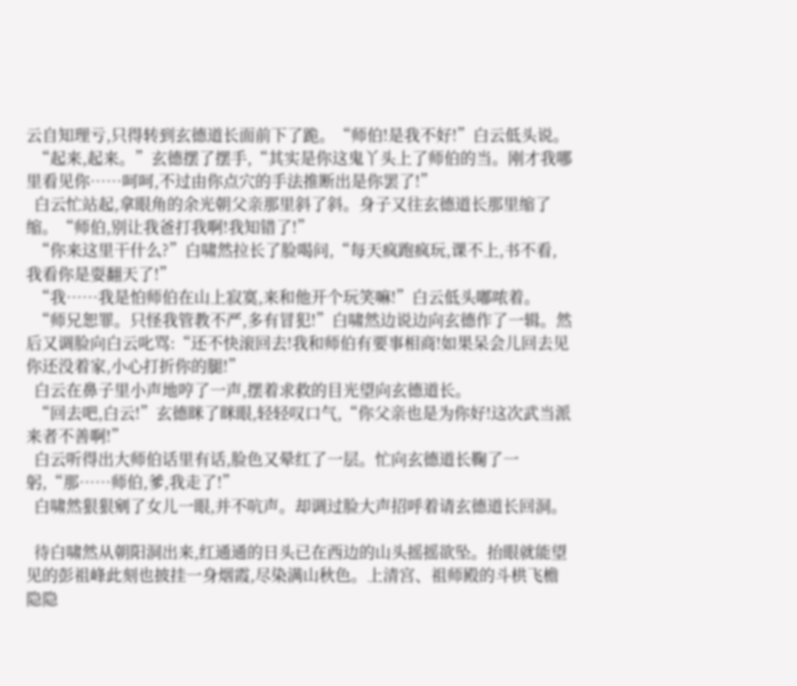云自知理亏,只得转到玄德道长面前下了跪。“师伯!是我不好!”白云低头说。
  “起来,起来。”玄德摆了摆手,“其实是你这鬼丫头上了师伯的当。刚才我哪里看见你……呵呵,不过由你点穴的手法推断出是你罢了!”
  白云忙站起,拿眼角的余光朝父亲那里斜了斜。身子又往玄德道长那里缩了缩。“师伯,别让我爸打我啊!我知错了!”
  “你来这里干什么?”白啸然拉长了脸喝问,“每天疯跑疯玩,课不上,书不看,我看你是耍翻天了!”
  “我……我是怕师伯在山上寂寞,来和他开个玩笑嘛!”白云低头嘟哝着。
  “师兄恕罪。只怪我管教不严,多有冒犯!”白啸然边说边向玄德作了一辑。然后又调脸向白云叱骂:“还不快滚回去!我和师伯有要事相商!如果呆会儿回去见你还没着家,小心打折你的腿!”
  白云在鼻子里小声地哼了一声,摆着求救的目光望向玄德道长。
  “回去吧,白云!”玄德眯了眯眼,轻轻叹口气,“你父亲也是为你好!这次武当派来者不善啊!”
  白云听得出大师伯话里有话,脸色又晕红了一层。忙向玄德道长鞠了一躬,“那……师伯,爹,我走了!”
  白啸然狠狠剜了女儿一眼,并不吭声。却调过脸大声招呼着请玄德道长回洞。

  待白啸然从朝阳洞出来,红通通的日头已在西边的山头摇摇欲坠。抬眼就能望见的彭祖峰此刻也披挂一身烟霞,尽染满山秋色。上清宫、祖师殿的斗栱飞檐隐隐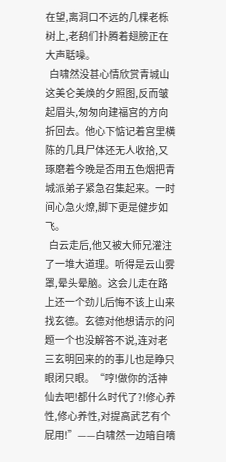在望,离洞口不远的几棵老栎树上,老鸹们扑腾着翅膀正在大声聒噪。
  白啸然没甚心情欣赏青城山这美仑美焕的夕照图,反而皱起眉头,匆匆向建福宫的方向折回去。他心下惦记着宫里横陈的几具尸体还无人收拾,又琢磨着今晚是否用五色烟把青城派弟子紧急召集起来。一时间心急火燎,脚下更是健步如飞。
  白云走后,他又被大师兄灌注了一堆大道理。听得是云山雾罩,晕头晕脑。这会儿走在路上还一个劲儿后悔不该上山来找玄德。玄德对他想请示的问题一个也没解答不说,连对老三玄明回来的的事儿也是睁只眼闭只眼。“哼!做你的活神仙去吧!都什么时代了?!修心养性,修心养性,对提高武艺有个屁用!”——白啸然一边暗自嘀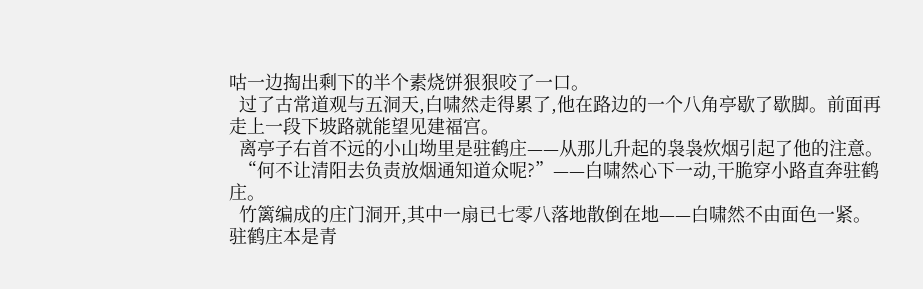咕一边掏出剩下的半个素烧饼狠狠咬了一口。
  过了古常道观与五洞天,白啸然走得累了,他在路边的一个八角亭歇了歇脚。前面再走上一段下坡路就能望见建福宫。
  离亭子右首不远的小山坳里是驻鹤庄——从那儿升起的袅袅炊烟引起了他的注意。
  “何不让清阳去负责放烟通知道众呢?”——白啸然心下一动,干脆穿小路直奔驻鹤庄。
  竹篱编成的庄门洞开,其中一扇已七零八落地散倒在地——白啸然不由面色一紧。驻鹤庄本是青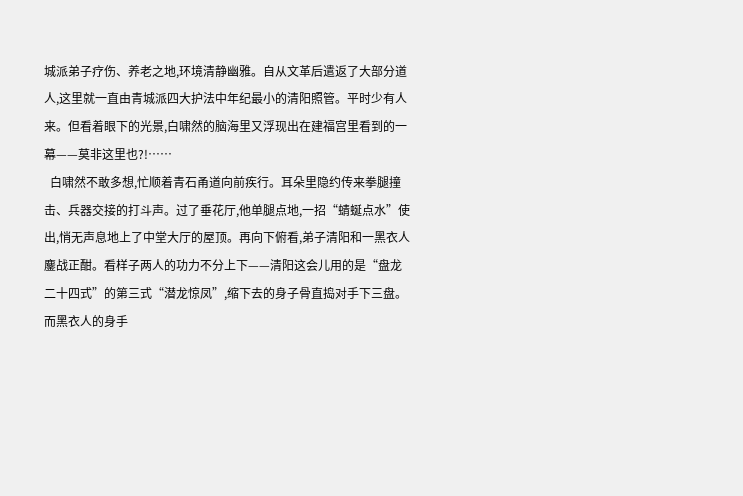城派弟子疗伤、养老之地,环境清静幽雅。自从文革后遣返了大部分道人,这里就一直由青城派四大护法中年纪最小的清阳照管。平时少有人来。但看着眼下的光景,白啸然的脑海里又浮现出在建福宫里看到的一幕——莫非这里也?!……
  白啸然不敢多想,忙顺着青石甬道向前疾行。耳朵里隐约传来拳腿撞击、兵器交接的打斗声。过了垂花厅,他单腿点地,一招“蜻蜒点水”使出,悄无声息地上了中堂大厅的屋顶。再向下俯看,弟子清阳和一黑衣人鏖战正酣。看样子两人的功力不分上下——清阳这会儿用的是“盘龙二十四式”的第三式“潜龙惊凤”,缩下去的身子骨直捣对手下三盘。而黑衣人的身手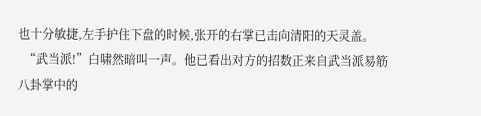也十分敏捷,左手护住下盘的时候,张开的右掌已击向清阳的天灵盖。
  “武当派!”白啸然暗叫一声。他已看出对方的招数正来自武当派易筋八卦掌中的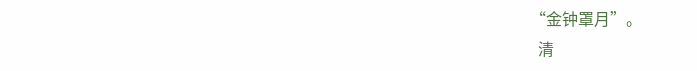“金钟罩月”。
  清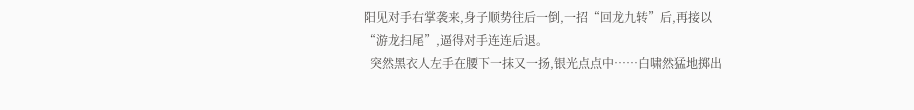阳见对手右掌袭来,身子顺势往后一倒,一招“回龙九转”后,再接以“游龙扫尾”,逼得对手连连后退。
  突然黑衣人左手在腰下一抹又一扬,银光点点中……白啸然猛地掷出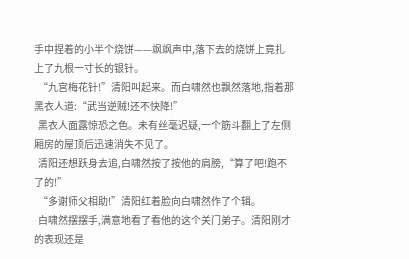手中捏着的小半个烧饼——飒飒声中,落下去的烧饼上竟扎上了九根一寸长的银针。
  “九宫梅花针!”清阳叫起来。而白啸然也飘然落地,指着那黑衣人道:“武当逆贼!还不快降!”
  黑衣人面露惊恐之色。未有丝毫迟疑,一个筋斗翻上了左侧厢房的屋顶后迅速消失不见了。
  清阳还想跃身去追,白啸然按了按他的肩膀,“算了吧!跑不了的!”
  “多谢师父相助!”清阳红着脸向白啸然作了个辑。
  白啸然摆摆手,满意地看了看他的这个关门弟子。清阳刚才的表现还是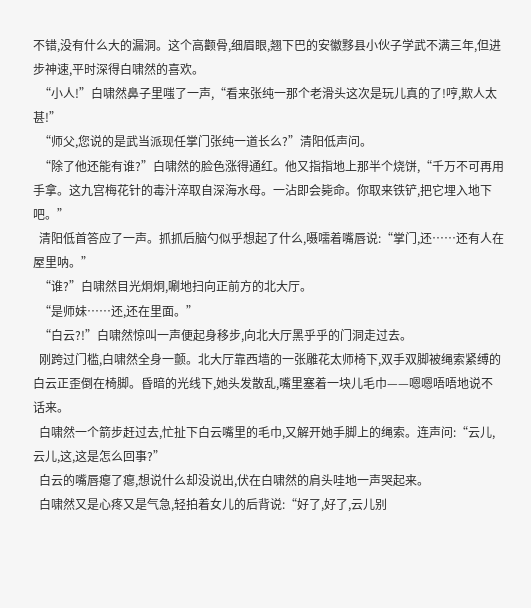不错,没有什么大的漏洞。这个高颧骨,细眉眼,翘下巴的安徽黟县小伙子学武不满三年,但进步神速,平时深得白啸然的喜欢。
  “小人!”白啸然鼻子里嗤了一声,“看来张纯一那个老滑头这次是玩儿真的了!哼,欺人太甚!”
  “师父,您说的是武当派现任掌门张纯一道长么?”清阳低声问。
  “除了他还能有谁?”白啸然的脸色涨得通红。他又指指地上那半个烧饼,“千万不可再用手拿。这九宫梅花针的毒汁淬取自深海水母。一沾即会毙命。你取来铁铲,把它埋入地下吧。”
  清阳低首答应了一声。抓抓后脑勺似乎想起了什么,嗫嚅着嘴唇说:“掌门,还……还有人在屋里呐。”
  “谁?”白啸然目光炯炯,唰地扫向正前方的北大厅。
  “是师妹……还,还在里面。”
  “白云?!”白啸然惊叫一声便起身移步,向北大厅黑乎乎的门洞走过去。
  刚跨过门槛,白啸然全身一颤。北大厅靠西墙的一张雕花太师椅下,双手双脚被绳索紧缚的白云正歪倒在椅脚。昏暗的光线下,她头发散乱,嘴里塞着一块儿毛巾——嗯嗯唔唔地说不话来。
  白啸然一个箭步赶过去,忙扯下白云嘴里的毛巾,又解开她手脚上的绳索。连声问:“云儿,云儿,这,这是怎么回事?”
  白云的嘴唇瘪了瘪,想说什么却没说出,伏在白啸然的肩头哇地一声哭起来。
  白啸然又是心疼又是气急,轻拍着女儿的后背说:“好了,好了,云儿别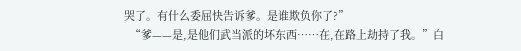哭了。有什么委屈快告诉爹。是谁欺负你了?”
  “爹——是,是他们武当派的坏东西……在,在路上劫持了我。”白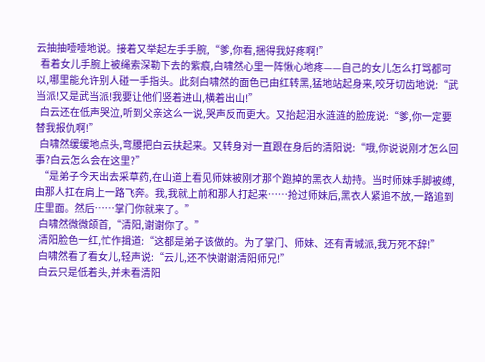云抽抽噎噎地说。接着又举起左手手腕,“爹,你看,捆得我好疼啊!”
  看着女儿手腕上被绳索深勒下去的紫痕,白啸然心里一阵愀心地疼——自己的女儿怎么打骂都可以,哪里能允许别人碰一手指头。此刻白啸然的面色已由红转黑,猛地站起身来,咬牙切齿地说:“武当派!又是武当派!我要让他们竖着进山,横着出山!”
  白云还在低声哭泣,听到父亲这么一说,哭声反而更大。又抬起泪水涟涟的脸庞说:“爹,你一定要替我报仇啊!”
  白啸然缓缓地点头,弯腰把白云扶起来。又转身对一直跟在身后的清阳说:“哦,你说说刚才怎么回事?白云怎么会在这里?”
  “是弟子今天出去采草药,在山道上看见师妹被刚才那个跑掉的黑衣人劫持。当时师妹手脚被缚,由那人扛在肩上一路飞奔。我,我就上前和那人打起来……抢过师妹后,黑衣人紧追不放,一路追到庄里面。然后……掌门你就来了。”
  白啸然微微颌首,“清阳,谢谢你了。”
  清阳脸色一红,忙作揖道:“这都是弟子该做的。为了掌门、师妹、还有青城派,我万死不辞!”
  白啸然看了看女儿,轻声说:“云儿,还不快谢谢清阳师兄!”
  白云只是低着头,并未看清阳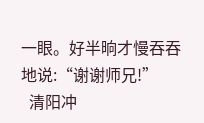一眼。好半晌才慢吞吞地说:“谢谢师兄!”
  清阳冲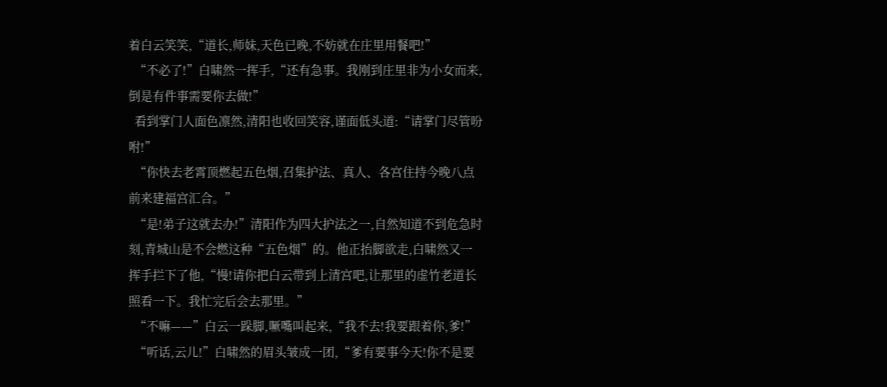着白云笑笑,“道长,师妹,天色已晚,不妨就在庄里用餐吧!”
  “不必了!”白啸然一挥手,“还有急事。我刚到庄里非为小女而来,倒是有件事需要你去做!”
  看到掌门人面色凛然,清阳也收回笑容,谨面低头道:“请掌门尽管吩咐!”
  “你快去老霄顶燃起五色烟,召集护法、真人、各宫住持今晚八点前来建福宫汇合。”
  “是!弟子这就去办!”清阳作为四大护法之一,自然知道不到危急时刻,青城山是不会燃这种“五色烟”的。他正抬脚欲走,白啸然又一挥手拦下了他,“慢!请你把白云带到上清宫吧,让那里的虚竹老道长照看一下。我忙完后会去那里。”
  “不嘛——”白云一跺脚,噘嘴叫起来,“我不去!我要跟着你,爹!”
  “听话,云儿!”白啸然的眉头皱成一团,“爹有要事今天!你不是要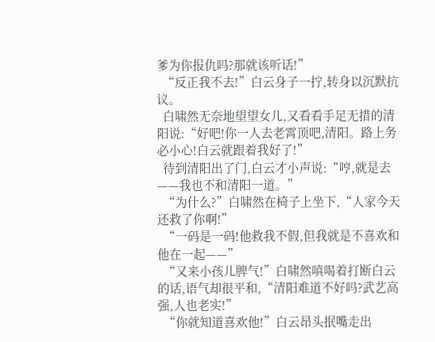爹为你报仇吗?那就该听话!”
  “反正我不去!”白云身子一拧,转身以沉默抗议。
  白啸然无奈地望望女儿,又看看手足无措的清阳说:“好吧!你一人去老霄顶吧,清阳。路上务必小心!白云就跟着我好了!”
  待到清阳出了门,白云才小声说:“哼,就是去——我也不和清阳一道。”
  “为什么?”白啸然在椅子上坐下,“人家今天还救了你啊!”
  “一码是一码!他救我不假,但我就是不喜欢和他在一起——”
  “又来小孩儿脾气!”白啸然嗔喝着打断白云的话,语气却很平和,“清阳难道不好吗?武艺高强,人也老实!”
  “你就知道喜欢他!”白云昂头抿嘴走出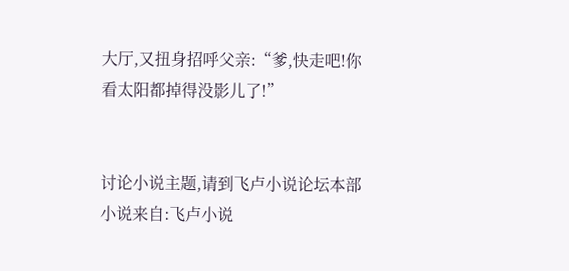大厅,又扭身招呼父亲:“爹,快走吧!你看太阳都掉得没影儿了!”


讨论小说主题,请到飞卢小说论坛本部小说来自:飞卢小说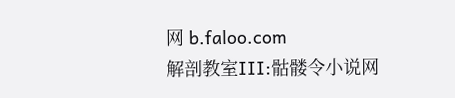网 b.faloo.com
解剖教室III:骷髅令小说网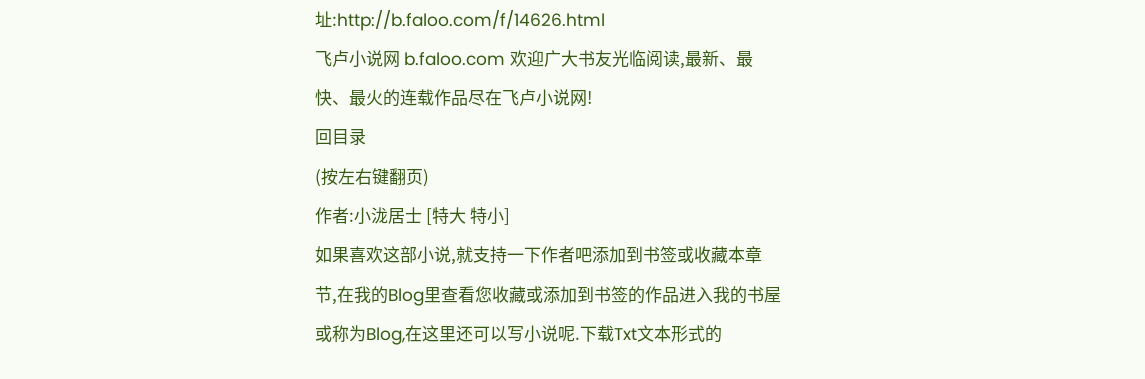址:http://b.faloo.com/f/14626.html
飞卢小说网 b.faloo.com 欢迎广大书友光临阅读,最新、最快、最火的连载作品尽在飞卢小说网!
回目录
(按左右键翻页)
作者:小泷居士 [特大 特小]
如果喜欢这部小说,就支持一下作者吧添加到书签或收藏本章节,在我的Blog里查看您收藏或添加到书签的作品进入我的书屋或称为Blog,在这里还可以写小说呢.下载Txt文本形式的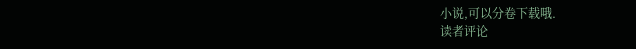小说,可以分卷下载哦.
读者评论